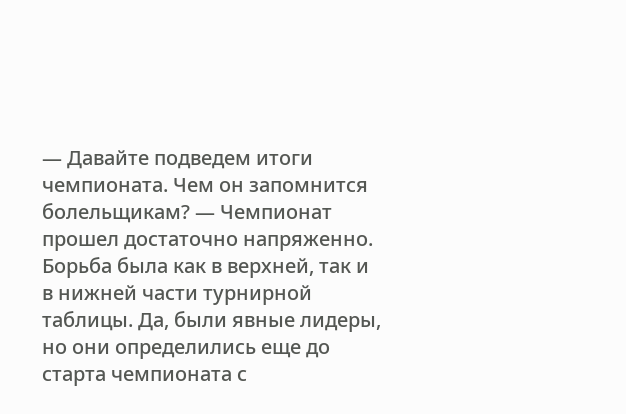— Давайте подведем итоги чемпионата. Чем он запомнится болельщикам? — Чемпионат прошел достаточно напряженно. Борьба была как в верхней, так и в нижней части турнирной таблицы. Да, были явные лидеры, но они определились еще до старта чемпионата с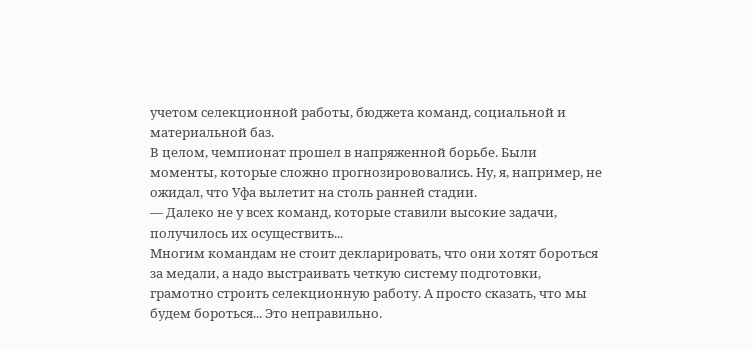учетом селекционной работы, бюджета команд, социальной и материальной баз.
В целом, чемпионат прошел в напряженной борьбе. Были моменты, которые сложно прогнозирововались. Ну, я, например, не ожидал, что Уфа вылетит на столь ранней стадии.
— Далеко не у всех команд, которые ставили высокие задачи, получилось их осуществить...
Многим командам не стоит декларировать, что они хотят бороться за медали, а надо выстраивать четкую систему подготовки, грамотно строить селекционную работу. А просто сказать, что мы будем бороться... Это неправильно.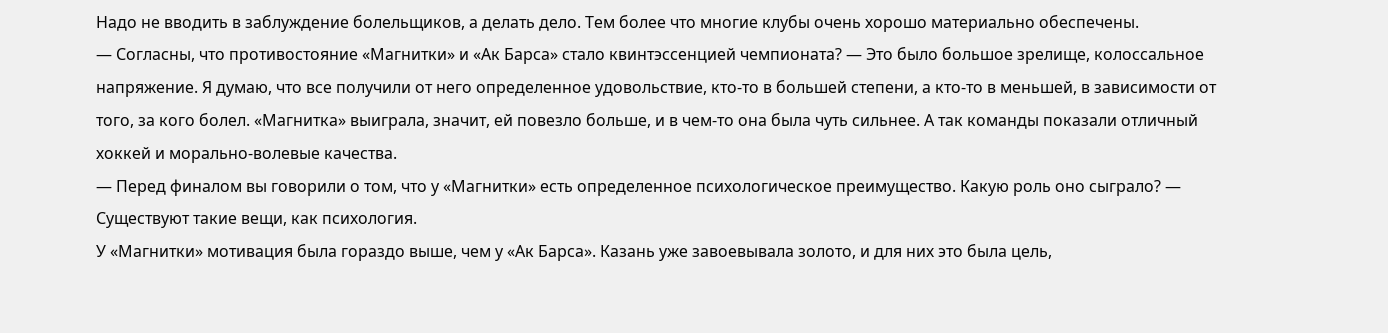Надо не вводить в заблуждение болельщиков, а делать дело. Тем более что многие клубы очень хорошо материально обеспечены.
— Согласны, что противостояние «Магнитки» и «Ак Барса» стало квинтэссенцией чемпионата? — Это было большое зрелище, колоссальное напряжение. Я думаю, что все получили от него определенное удовольствие, кто-то в большей степени, а кто-то в меньшей, в зависимости от того, за кого болел. «Магнитка» выиграла, значит, ей повезло больше, и в чем-то она была чуть сильнее. А так команды показали отличный хоккей и морально-волевые качества.
— Перед финалом вы говорили о том, что у «Магнитки» есть определенное психологическое преимущество. Какую роль оно сыграло? — Существуют такие вещи, как психология.
У «Магнитки» мотивация была гораздо выше, чем у «Ак Барса». Казань уже завоевывала золото, и для них это была цель,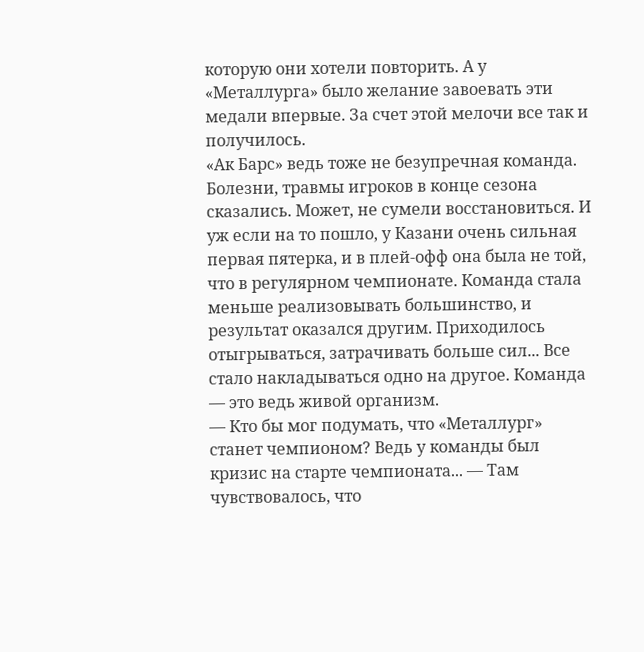которую они хотели повторить. А у «Металлурга» было желание завоевать эти медали впервые. За счет этой мелочи все так и получилось.
«Ак Барс» ведь тоже не безупречная команда. Болезни, травмы игроков в конце сезона сказались. Может, не сумели восстановиться. И уж если на то пошло, у Казани очень сильная первая пятерка, и в плей-офф она была не той, что в регулярном чемпионате. Команда стала меньше реализовывать большинство, и результат оказался другим. Приходилось отыгрываться, затрачивать больше сил... Все стало накладываться одно на другое. Команда — это ведь живой организм.
— Кто бы мог подумать, что «Металлург» станет чемпионом? Ведь у команды был кризис на старте чемпионата... — Там чувствовалось, что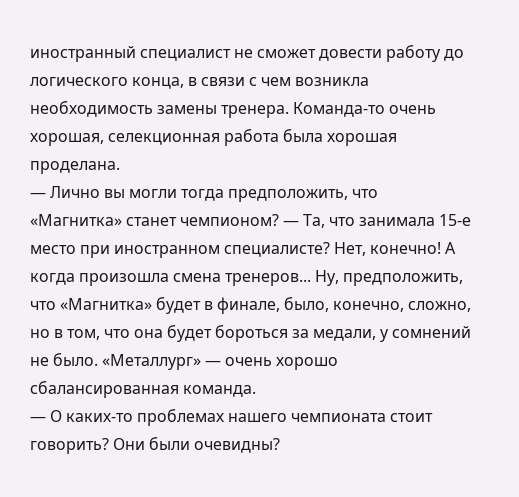иностранный специалист не сможет довести работу до логического конца, в связи с чем возникла необходимость замены тренера. Команда-то очень хорошая, селекционная работа была хорошая проделана.
— Лично вы могли тогда предположить, что «Магнитка» станет чемпионом? — Та, что занимала 15-е место при иностранном специалисте? Нет, конечно! А когда произошла смена тренеров... Ну, предположить, что «Магнитка» будет в финале, было, конечно, сложно, но в том, что она будет бороться за медали, у сомнений не было. «Металлург» — очень хорошо сбалансированная команда.
— О каких-то проблемах нашего чемпионата стоит говорить? Они были очевидны?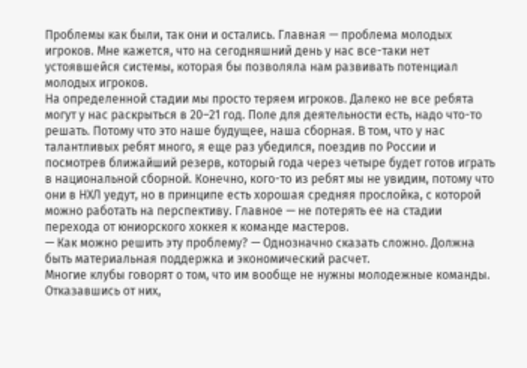Проблемы как были, так они и остались. Главная — проблема молодых игроков. Мне кажется, что на сегодняшний день у нас все-таки нет устоявшейся системы, которая бы позволяла нам развивать потенциал молодых игроков.
На определенной стадии мы просто теряем игроков. Далеко не все ребята могут у нас раскрыться в 20–21 год. Поле для деятельности есть, надо что-то решать. Потому что это наше будущее, наша сборная. В том, что у нас талантливых ребят много, я еще раз убедился, поездив по России и посмотрев ближайший резерв, который года через четыре будет готов играть в национальной сборной. Конечно, кого-то из ребят мы не увидим, потому что они в НХЛ уедут, но в принципе есть хорошая средняя прослойка, с которой можно работать на перспективу. Главное — не потерять ее на стадии перехода от юниорского хоккея к команде мастеров.
— Как можно решить эту проблему? — Однозначно сказать сложно. Должна быть материальная поддержка и экономический расчет.
Многие клубы говорят о том, что им вообще не нужны молодежные команды. Отказавшись от них,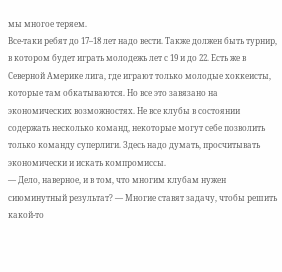мы многое теряем.
Все-таки ребят до 17–18 лет надо вести. Также должен быть турнир, в котором будет играть молодежь лет с 19 и до 22. Есть же в Северной Америке лига, где играют только молодые хоккеисты, которые там обкатываются. Но все это завязано на экономических возможностях. Не все клубы в состоянии содержать несколько команд, некоторые могут себе позволить только команду суперлиги. Здесь надо думать, просчитывать экономически и искать компромиссы.
— Дело, наверное, и в том, что многим клубам нужен сиюминутный результат? — Многие ставят задачу, чтобы решить какой-то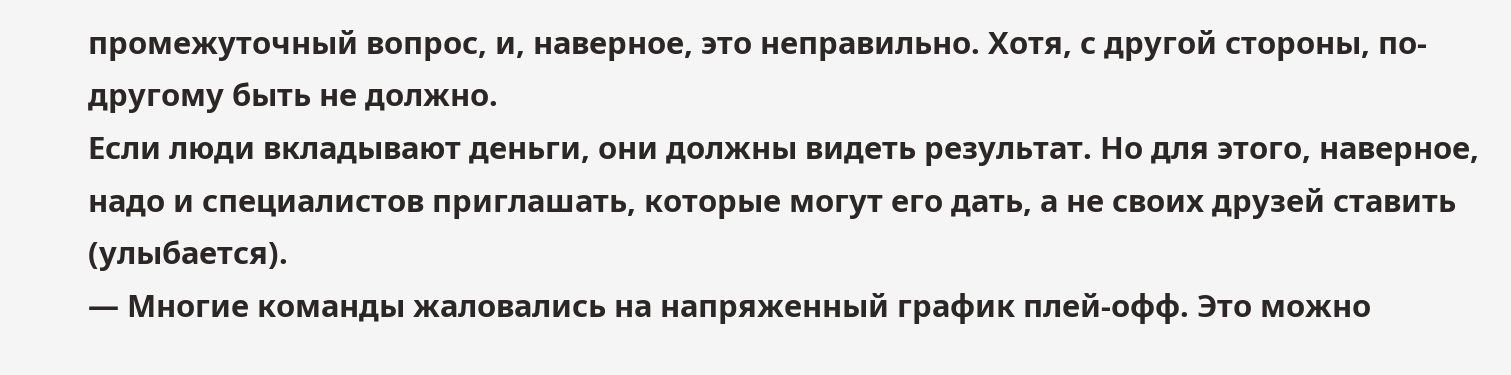промежуточный вопрос, и, наверное, это неправильно. Хотя, с другой стороны, по-другому быть не должно.
Если люди вкладывают деньги, они должны видеть результат. Но для этого, наверное, надо и специалистов приглашать, которые могут его дать, а не своих друзей ставить (улыбается).
— Многие команды жаловались на напряженный график плей-офф. Это можно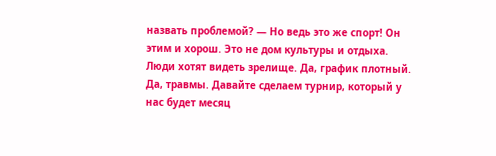назвать проблемой? — Но ведь это же спорт! Он этим и хорош. Это не дом культуры и отдыха. Люди хотят видеть зрелище. Да, график плотный. Да, травмы. Давайте сделаем турнир, который у нас будет месяц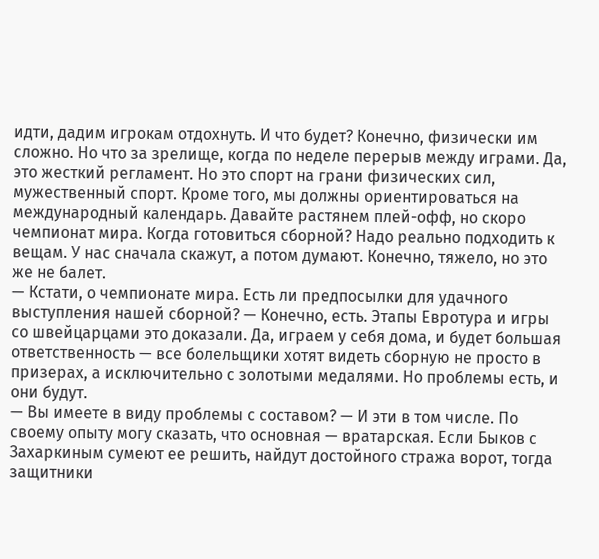идти, дадим игрокам отдохнуть. И что будет? Конечно, физически им сложно. Но что за зрелище, когда по неделе перерыв между играми. Да, это жесткий регламент. Но это спорт на грани физических сил, мужественный спорт. Кроме того, мы должны ориентироваться на международный календарь. Давайте растянем плей-офф, но скоро чемпионат мира. Когда готовиться сборной? Надо реально подходить к вещам. У нас сначала скажут, а потом думают. Конечно, тяжело, но это же не балет.
— Кстати, о чемпионате мира. Есть ли предпосылки для удачного выступления нашей сборной? — Конечно, есть. Этапы Евротура и игры со швейцарцами это доказали. Да, играем у себя дома, и будет большая ответственность — все болельщики хотят видеть сборную не просто в призерах, а исключительно с золотыми медалями. Но проблемы есть, и они будут.
— Вы имеете в виду проблемы с составом? — И эти в том числе. По своему опыту могу сказать, что основная — вратарская. Если Быков с Захаркиным сумеют ее решить, найдут достойного стража ворот, тогда защитники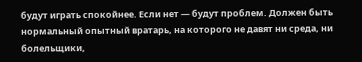будут играть спокойнее. Если нет — будут проблем. Должен быть нормальный опытный вратарь, на которого не давят ни среда, ни болельщики,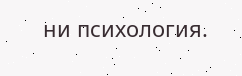ни психология.